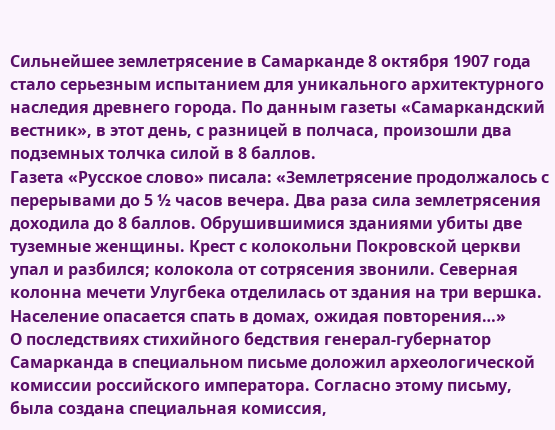Сильнейшее землетрясение в Самарканде 8 октября 1907 года стало серьезным испытанием для уникального архитектурного наследия древнего города. По данным газеты «Самаркандский вестник», в этот день, с разницей в полчаса, произошли два подземных толчка силой в 8 баллов.
Газета «Русское слово» писала: «Землетрясение продолжалось с перерывами до 5 ½ часов вечера. Два раза сила землетрясения доходила до 8 баллов. Обрушившимися зданиями убиты две туземные женщины. Крест с колокольни Покровской церкви упал и разбился; колокола от сотрясения звонили. Северная колонна мечети Улугбека отделилась от здания на три вершка. Население опасается спать в домах, ожидая повторения…»
О последствиях стихийного бедствия генерал-губернатор Самарканда в специальном письме доложил археологической комиссии российского императора. Согласно этому письму, была создана специальная комиссия,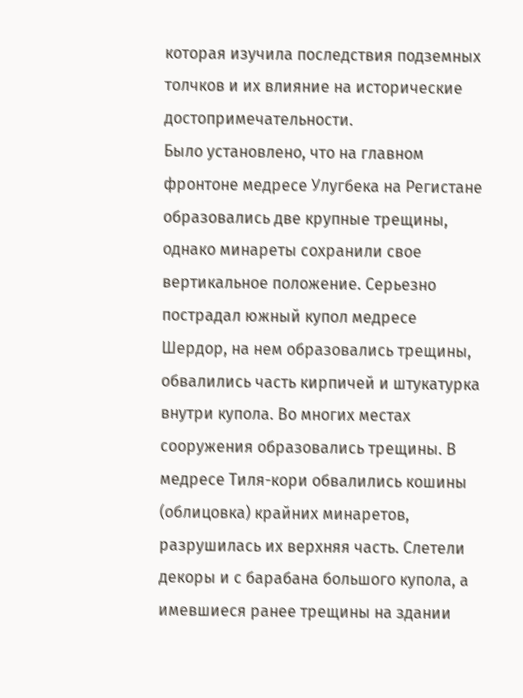которая изучила последствия подземных толчков и их влияние на исторические достопримечательности.
Было установлено, что на главном фронтоне медресе Улугбека на Регистане образовались две крупные трещины, однако минареты сохранили свое вертикальное положение. Серьезно пострадал южный купол медресе Шердор, на нем образовались трещины, обвалились часть кирпичей и штукатурка внутри купола. Во многих местах сооружения образовались трещины. В медресе Тиля-кори обвалились кошины (облицовка) крайних минаретов, разрушилась их верхняя часть. Слетели декоры и с барабана большого купола, а имевшиеся ранее трещины на здании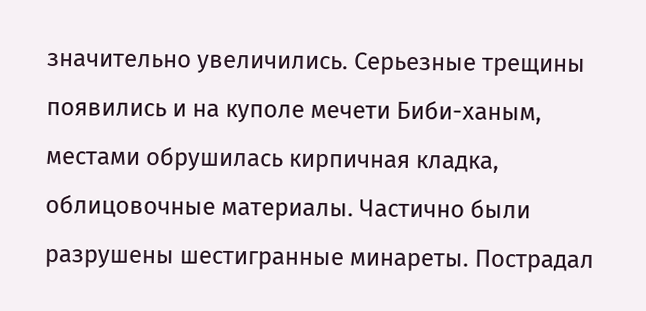значительно увеличились. Серьезные трещины появились и на куполе мечети Биби-ханым, местами обрушилась кирпичная кладка, облицовочные материалы. Частично были разрушены шестигранные минареты. Пострадал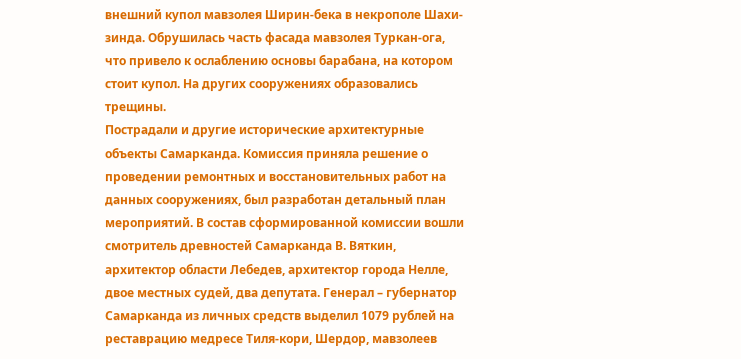внешний купол мавзолея Ширин-бека в некрополе Шахи-зинда. Обрушилась часть фасада мавзолея Туркан-ога, что привело к ослаблению основы барабана, на котором стоит купол. На других сооружениях образовались трещины.
Пострадали и другие исторические архитектурные объекты Самарканда. Комиссия приняла решение о проведении ремонтных и восстановительных работ на данных сооружениях, был разработан детальный план мероприятий. В состав сформированной комиссии вошли смотритель древностей Самарканда В. Вяткин, архитектор области Лебедев, архитектор города Нелле, двое местных судей, два депутата. Генерал – губернатор Самарканда из личных средств выделил 1079 рублей на реставрацию медресе Тиля-кори, Шердор, мавзолеев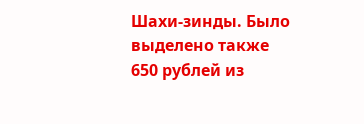Шахи-зинды. Было выделено также 650 рублей из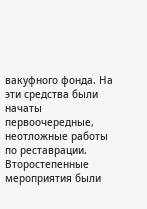вакуфного фонда. На эти средства были начаты первоочередные, неотложные работы по реставрации. Второстепенные мероприятия были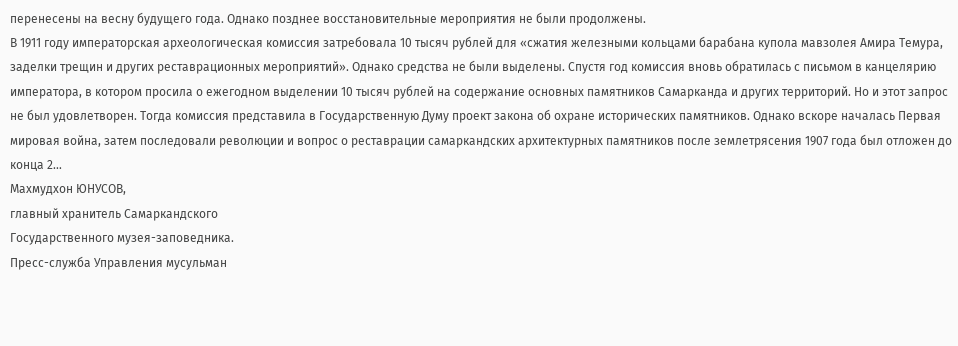перенесены на весну будущего года. Однако позднее восстановительные мероприятия не были продолжены.
В 1911 году императорская археологическая комиссия затребовала 10 тысяч рублей для «сжатия железными кольцами барабана купола мавзолея Амира Темура, заделки трещин и других реставрационных мероприятий». Однако средства не были выделены. Спустя год комиссия вновь обратилась с письмом в канцелярию императора, в котором просила о ежегодном выделении 10 тысяч рублей на содержание основных памятников Самарканда и других территорий. Но и этот запрос не был удовлетворен. Тогда комиссия представила в Государственную Думу проект закона об охране исторических памятников. Однако вскоре началась Первая мировая война, затем последовали революции и вопрос о реставрации самаркандских архитектурных памятников после землетрясения 1907 года был отложен до конца 2…
Махмудхон ЮНУСОВ,
главный хранитель Самаркандского
Государственного музея-заповедника.
Пресс-служба Управления мусульман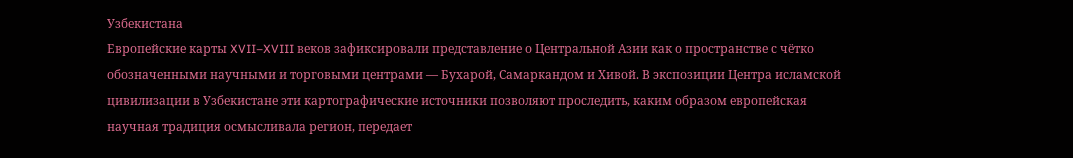Узбекистана
Европейские карты XVII–XVIII веков зафиксировали представление о Центральной Азии как о пространстве с чётко обозначенными научными и торговыми центрами — Бухарой, Самаркандом и Хивой. В экспозиции Центра исламской цивилизации в Узбекистане эти картографические источники позволяют проследить, каким образом европейская научная традиция осмысливала регион, передает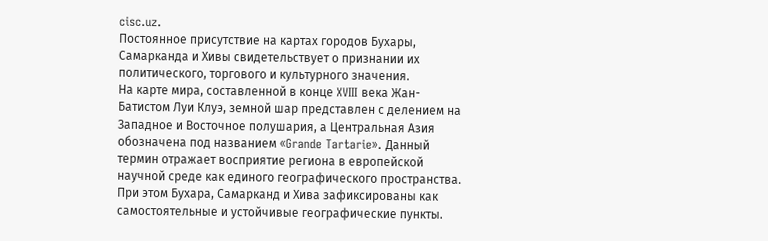cisc.uz.
Постоянное присутствие на картах городов Бухары, Самарканда и Хивы свидетельствует о признании их политического, торгового и культурного значения.
На карте мира, составленной в конце XVIII века Жан-Батистом Луи Клуэ, земной шар представлен с делением на Западное и Восточное полушария, а Центральная Азия обозначена под названием «Grande Tartarie». Данный термин отражает восприятие региона в европейской научной среде как единого географического пространства. При этом Бухара, Самарканд и Хива зафиксированы как самостоятельные и устойчивые географические пункты.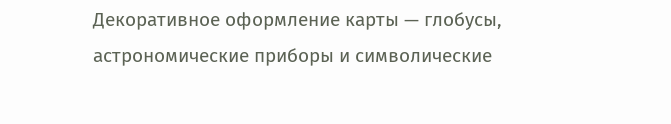Декоративное оформление карты — глобусы, астрономические приборы и символические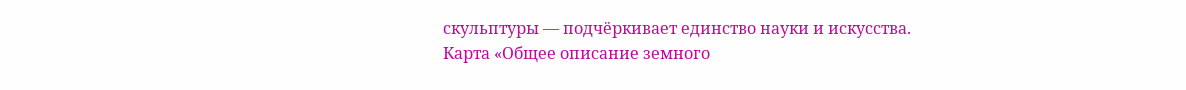скульптуры — подчёркивает единство науки и искусства.
Карта «Общее описание земного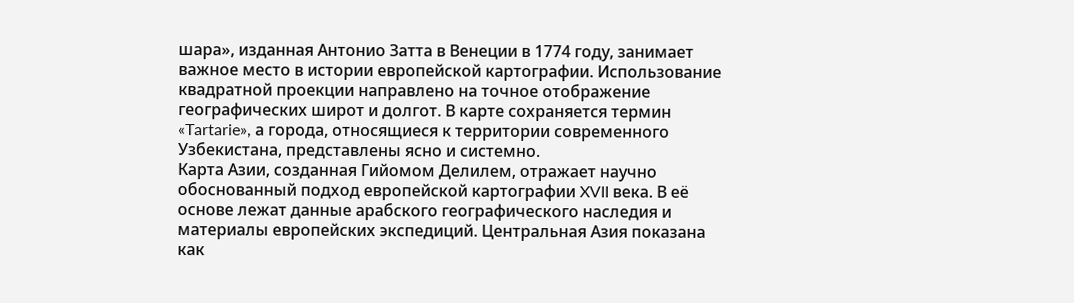шара», изданная Антонио Затта в Венеции в 1774 году, занимает важное место в истории европейской картографии. Использование квадратной проекции направлено на точное отображение географических широт и долгот. В карте сохраняется термин «Tartarie», а города, относящиеся к территории современного Узбекистана, представлены ясно и системно.
Карта Азии, созданная Гийомом Делилем, отражает научно обоснованный подход европейской картографии XVII века. В её основе лежат данные арабского географического наследия и материалы европейских экспедиций. Центральная Азия показана как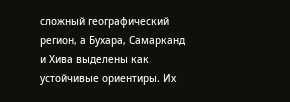сложный географический регион, а Бухара, Самарканд и Хива выделены как устойчивые ориентиры. Их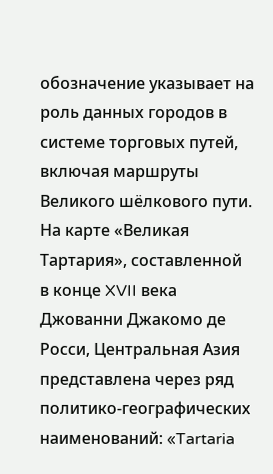обозначение указывает на роль данных городов в системе торговых путей, включая маршруты Великого шёлкового пути.
На карте «Великая Тартария», составленной в конце XVII века Джованни Джакомо де Росси, Центральная Азия представлена через ряд политико-географических наименований: «Tartaria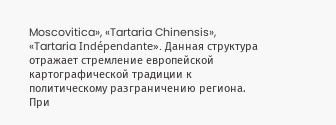Moscovitica», «Tartaria Chinensis», «Tartaria Indépendante». Данная структура отражает стремление европейской картографической традиции к политическому разграничению региона. При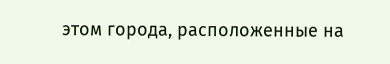этом города, расположенные на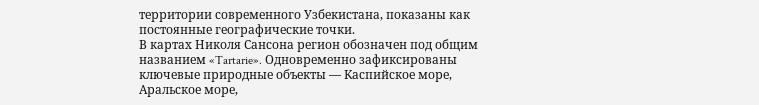территории современного Узбекистана, показаны как постоянные географические точки.
В картах Николя Сансона регион обозначен под общим названием «Tartarie». Одновременно зафиксированы ключевые природные объекты — Каспийское море, Аральское море,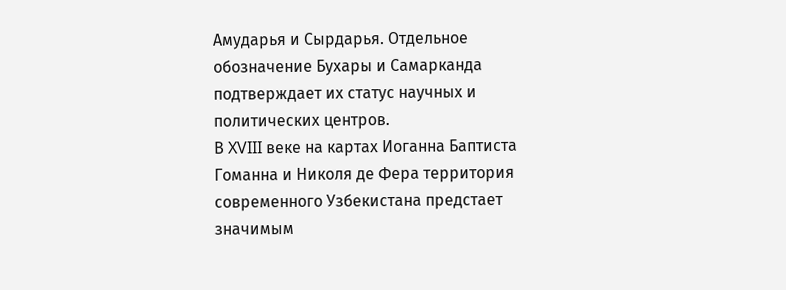Амударья и Сырдарья. Отдельное обозначение Бухары и Самарканда подтверждает их статус научных и политических центров.
В XVIII веке на картах Иоганна Баптиста Гоманна и Николя де Фера территория современного Узбекистана предстает значимым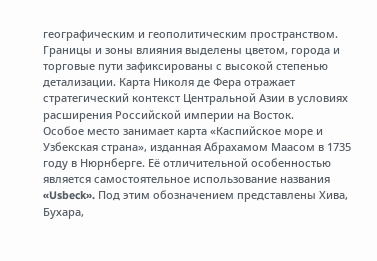географическим и геополитическим пространством. Границы и зоны влияния выделены цветом, города и торговые пути зафиксированы с высокой степенью детализации. Карта Николя де Фера отражает стратегический контекст Центральной Азии в условиях расширения Российской империи на Восток.
Особое место занимает карта «Каспийское море и Узбекская страна», изданная Абрахамом Маасом в 1735 году в Нюрнберге. Её отличительной особенностью является самостоятельное использование названия «Usbeck». Под этим обозначением представлены Хива, Бухара,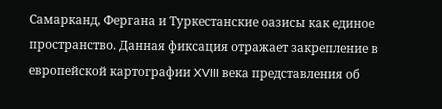Самарканд, Фергана и Туркестанские оазисы как единое пространство. Данная фиксация отражает закрепление в европейской картографии XVIII века представления об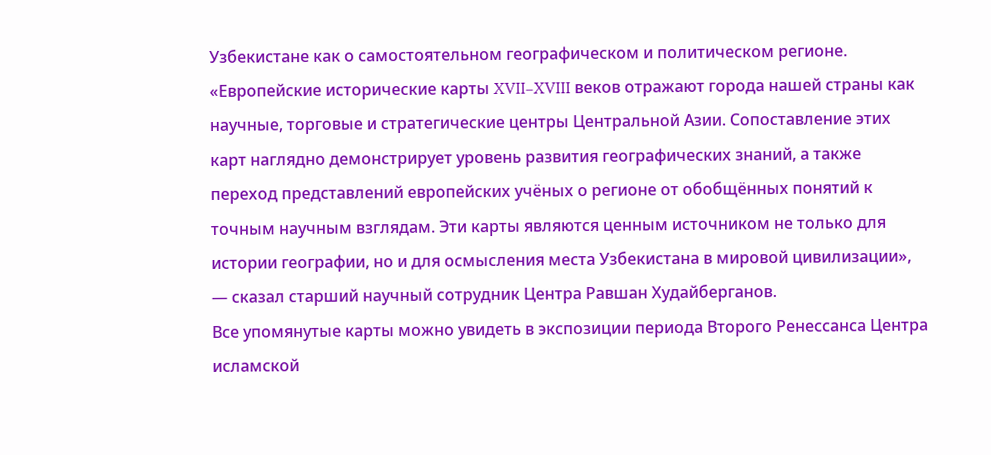Узбекистане как о самостоятельном географическом и политическом регионе.
«Европейские исторические карты XVII–XVIII веков отражают города нашей страны как научные, торговые и стратегические центры Центральной Азии. Сопоставление этих карт наглядно демонстрирует уровень развития географических знаний, а также переход представлений европейских учёных о регионе от обобщённых понятий к точным научным взглядам. Эти карты являются ценным источником не только для истории географии, но и для осмысления места Узбекистана в мировой цивилизации», — сказал старший научный сотрудник Центра Равшан Худайберганов.
Все упомянутые карты можно увидеть в экспозиции периода Второго Ренессанса Центра исламской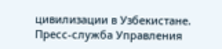цивилизации в Узбекистане.
Пресс-служба Управления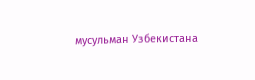мусульман Узбекистана